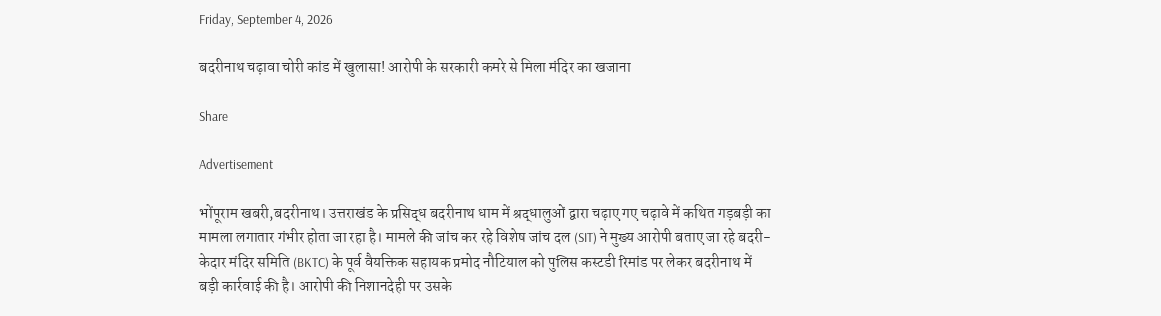Friday, September 4, 2026

बदरीनाथ चढ़ावा चोरी कांड में खुलासा! आरोपी के सरकारी कमरे से मिला मंदिर का खजाना

Share

Advertisement

भोंपूराम खबरी,बदरीनाथ। उत्तराखंड के प्रसिद्ध बदरीनाथ धाम में श्रद्धालुओं द्वारा चढ़ाए गए चढ़ावे में कथित गड़बड़ी का मामला लगातार गंभीर होता जा रहा है। मामले की जांच कर रहे विशेष जांच दल (SIT) ने मुख्य आरोपी बताए जा रहे बदरी-केदार मंदिर समिति (BKTC) के पूर्व वैयक्तिक सहायक प्रमोद नौटियाल को पुलिस कस्टडी रिमांड पर लेकर बदरीनाथ में बड़ी कार्रवाई की है। आरोपी की निशानदेही पर उसके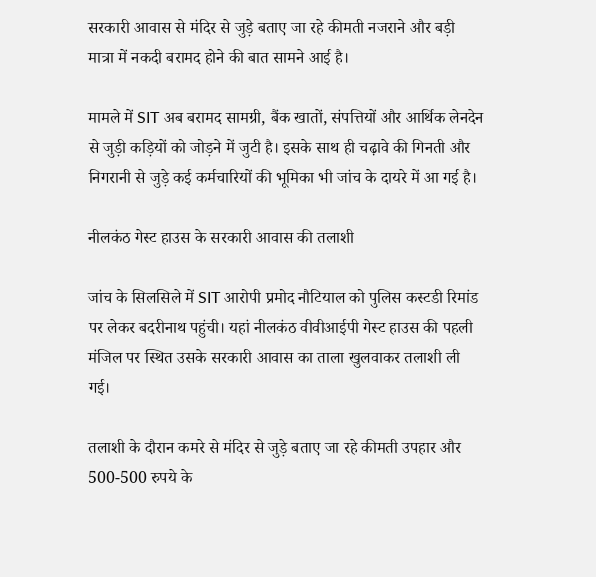सरकारी आवास से मंदिर से जुड़े बताए जा रहे कीमती नजराने और बड़ी मात्रा में नकदी बरामद होने की बात सामने आई है।

मामले में SIT अब बरामद सामग्री, बैंक खातों, संपत्तियों और आर्थिक लेनदेन से जुड़ी कड़ियों को जोड़ने में जुटी है। इसके साथ ही चढ़ावे की गिनती और निगरानी से जुड़े कई कर्मचारियों की भूमिका भी जांच के दायरे में आ गई है।

नीलकंठ गेस्ट हाउस के सरकारी आवास की तलाशी

जांच के सिलसिले में SIT आरोपी प्रमोद नौटियाल को पुलिस कस्टडी रिमांड पर लेकर बदरीनाथ पहुंची। यहां नीलकंठ वीवीआईपी गेस्ट हाउस की पहली मंजिल पर स्थित उसके सरकारी आवास का ताला खुलवाकर तलाशी ली गई।

तलाशी के दौरान कमरे से मंदिर से जुड़े बताए जा रहे कीमती उपहार और 500-500 रुपये के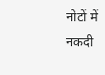नोटों में नकदी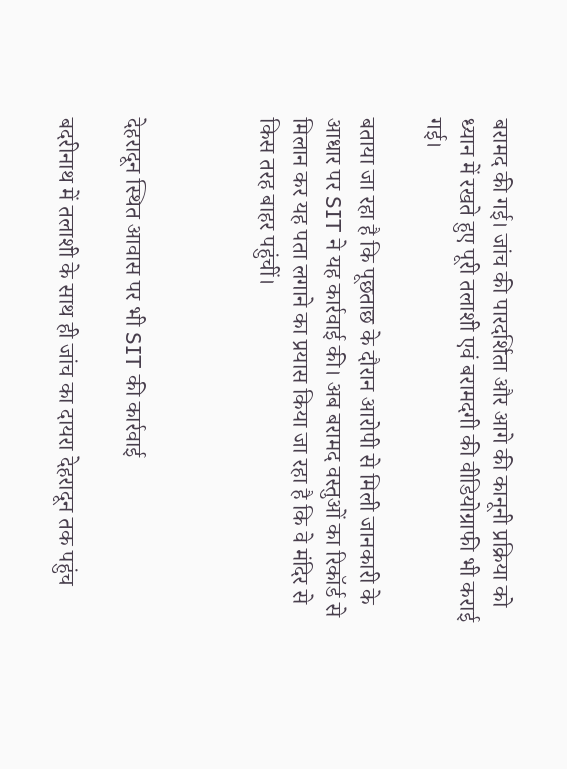बरामद की गई। जांच की पारदर्शिता और आगे की कानूनी प्रक्रिया को ध्यान में रखते हुए पूरी तलाशी एवं बरामदगी की वीडियोग्राफी भी कराई गई।

बताया जा रहा है कि पूछताछ के दौरान आरोपी से मिली जानकारी के आधार पर SIT ने यह कार्रवाई की। अब बरामद वस्तुओं का रिकॉर्ड से मिलान कर यह पता लगाने का प्रयास किया जा रहा है कि वे मंदिर से किस तरह बाहर पहुंचीं।



देहरादून स्थित आवास पर भी SIT की कार्रवाई

बदरीनाथ में तलाशी के साथ ही जांच का दायरा देहरादून तक पहुंच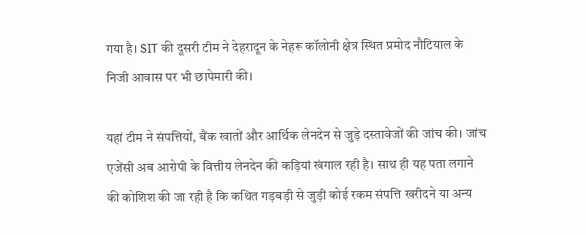गया है। SIT की दूसरी टीम ने देहरादून के नेहरू कॉलोनी क्षेत्र स्थित प्रमोद नौटियाल के निजी आवास पर भी छापेमारी की।

यहां टीम ने संपत्तियों, बैंक खातों और आर्थिक लेनदेन से जुड़े दस्तावेजों की जांच की। जांच एजेंसी अब आरोपी के वित्तीय लेनदेन की कड़ियां खंगाल रही है। साथ ही यह पता लगाने की कोशिश की जा रही है कि कथित गड़बड़ी से जुड़ी कोई रकम संपत्ति खरीदने या अन्य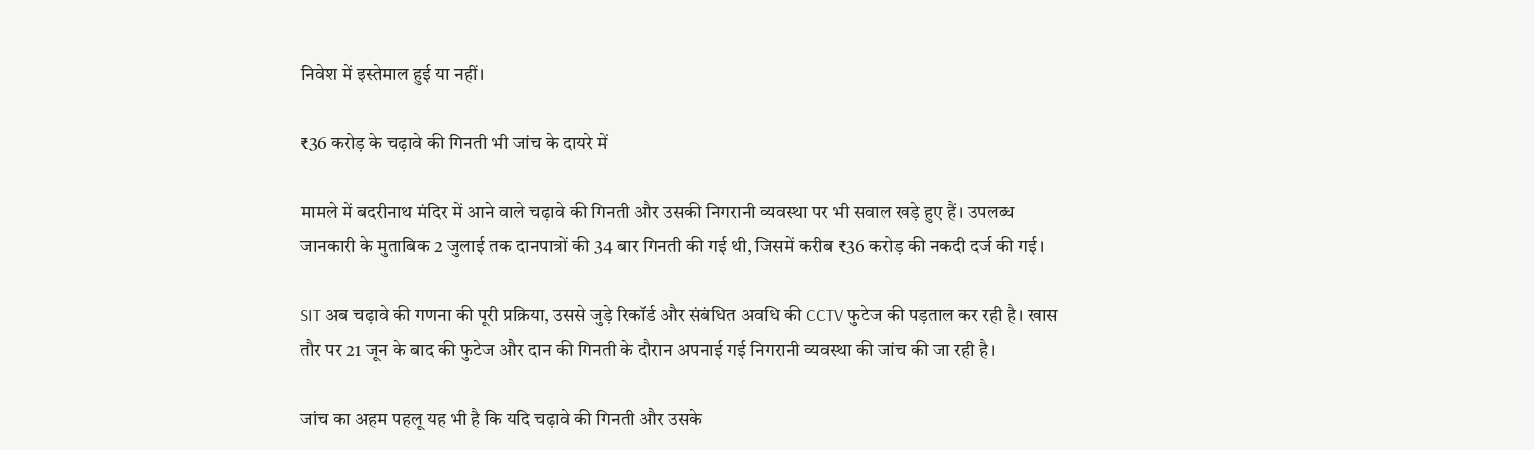निवेश में इस्तेमाल हुई या नहीं।

₹36 करोड़ के चढ़ावे की गिनती भी जांच के दायरे में

मामले में बदरीनाथ मंदिर में आने वाले चढ़ावे की गिनती और उसकी निगरानी व्यवस्था पर भी सवाल खड़े हुए हैं। उपलब्ध जानकारी के मुताबिक 2 जुलाई तक दानपात्रों की 34 बार गिनती की गई थी, जिसमें करीब ₹36 करोड़ की नकदी दर्ज की गई।

SIT अब चढ़ावे की गणना की पूरी प्रक्रिया, उससे जुड़े रिकॉर्ड और संबंधित अवधि की CCTV फुटेज की पड़ताल कर रही है। खास तौर पर 21 जून के बाद की फुटेज और दान की गिनती के दौरान अपनाई गई निगरानी व्यवस्था की जांच की जा रही है।

जांच का अहम पहलू यह भी है कि यदि चढ़ावे की गिनती और उसके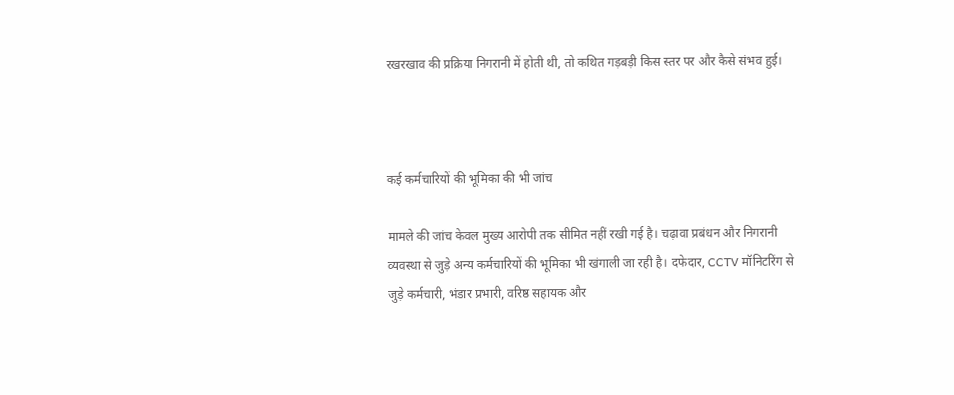रखरखाव की प्रक्रिया निगरानी में होती थी, तो कथित गड़बड़ी किस स्तर पर और कैसे संभव हुई।



कई कर्मचारियों की भूमिका की भी जांच

मामले की जांच केवल मुख्य आरोपी तक सीमित नहीं रखी गई है। चढ़ावा प्रबंधन और निगरानी व्यवस्था से जुड़े अन्य कर्मचारियों की भूमिका भी खंगाली जा रही है। दफेदार, CCTV मॉनिटरिंग से जुड़े कर्मचारी, भंडार प्रभारी, वरिष्ठ सहायक और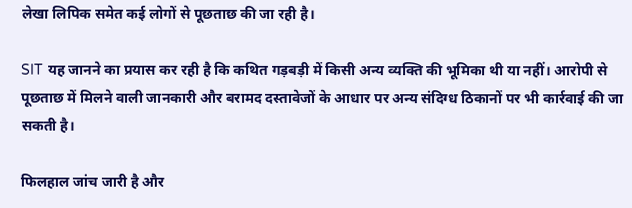लेखा लिपिक समेत कई लोगों से पूछताछ की जा रही है।

SIT यह जानने का प्रयास कर रही है कि कथित गड़बड़ी में किसी अन्य व्यक्ति की भूमिका थी या नहीं। आरोपी से पूछताछ में मिलने वाली जानकारी और बरामद दस्तावेजों के आधार पर अन्य संदिग्ध ठिकानों पर भी कार्रवाई की जा सकती है।

फिलहाल जांच जारी है और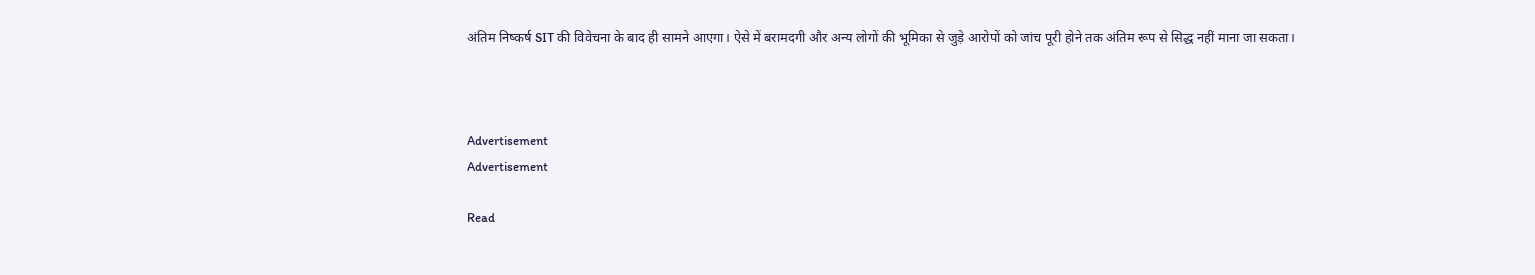अंतिम निष्कर्ष SIT की विवेचना के बाद ही सामने आएगा। ऐसे में बरामदगी और अन्य लोगों की भूमिका से जुड़े आरोपों को जांच पूरी होने तक अंतिम रूप से सिद्ध नहीं माना जा सकता।



Advertisement
Advertisement

Read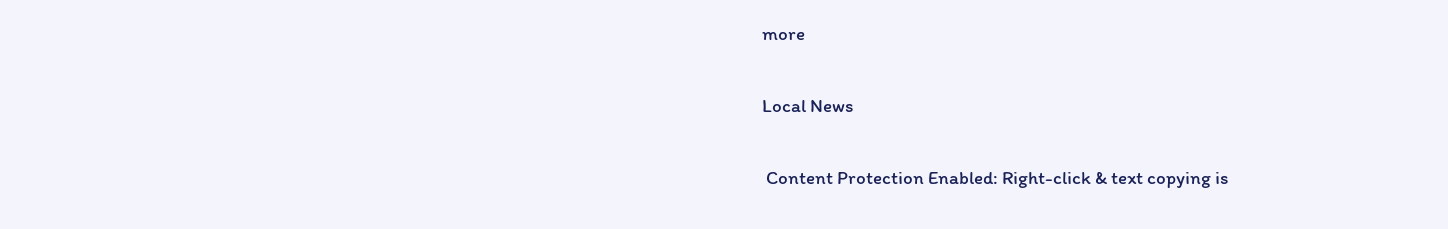more

Local News

 Content Protection Enabled: Right-click & text copying is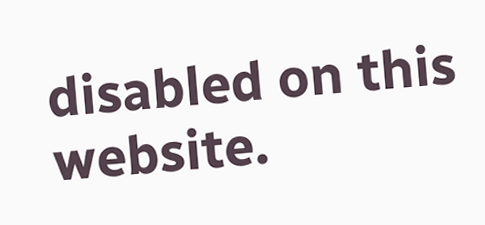disabled on this website.